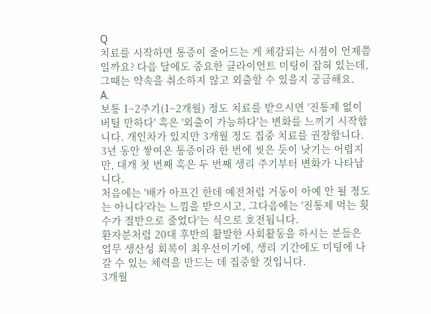Q
치료를 시작하면 통증이 줄어드는 게 체감되는 시점이 언제쯤일까요? 다음 달에도 중요한 클라이언트 미팅이 잡혀 있는데, 그때는 약속을 취소하지 않고 외출할 수 있을지 궁금해요.
A.
보통 1~2주기(1~2개월) 정도 치료를 받으시면 '진통제 없이 버틸 만하다' 혹은 '외출이 가능하다'는 변화를 느끼기 시작합니다. 개인차가 있지만 3개월 정도 집중 치료를 권장합니다.
3년 동안 쌓여온 통증이라 한 번에 씻은 듯이 낫기는 어렵지만, 대개 첫 번째 혹은 두 번째 생리 주기부터 변화가 나타납니다.
처음에는 '배가 아프긴 한데 예전처럼 거동이 아예 안 될 정도는 아니다'라는 느낌을 받으시고, 그다음에는 '진통제 먹는 횟수가 절반으로 줄었다'는 식으로 호전됩니다.
환자분처럼 20대 후반의 활발한 사회활동을 하시는 분들은 업무 생산성 회복이 최우선이기에, 생리 기간에도 미팅에 나갈 수 있는 체력을 만드는 데 집중할 것입니다.
3개월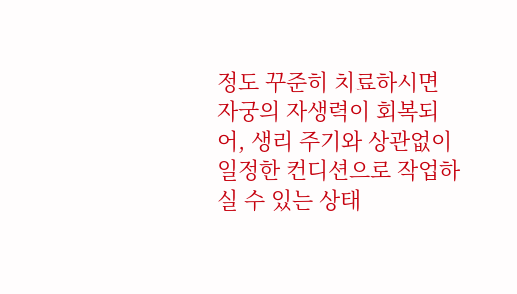정도 꾸준히 치료하시면 자궁의 자생력이 회복되어, 생리 주기와 상관없이 일정한 컨디션으로 작업하실 수 있는 상태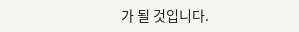가 될 것입니다.